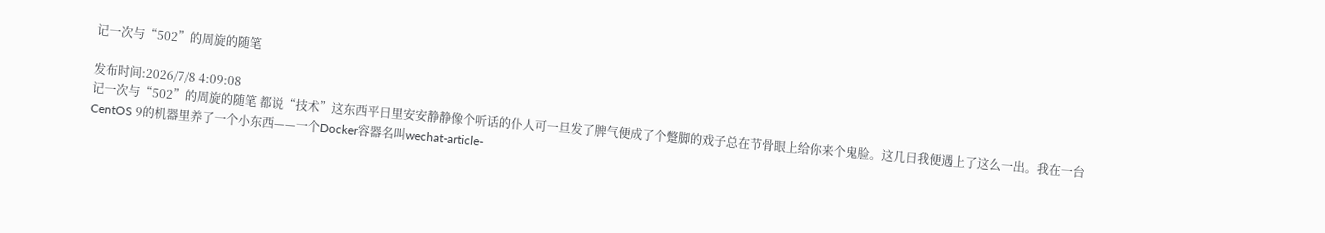记一次与“502”的周旋的随笔

发布时间:2026/7/8 4:09:08
记一次与“502”的周旋的随笔 都说“技术”这东西平日里安安静静像个听话的仆人可一旦发了脾气便成了个蹩脚的戏子总在节骨眼上给你来个鬼脸。这几日我便遇上了这么一出。我在一台CentOS 9的机器里养了一个小东西——一个Docker容器名叫wechat-article-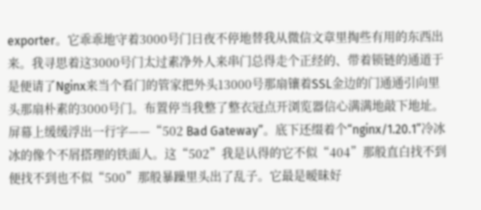exporter。它乖乖地守着3000号门日夜不停地替我从微信文章里掏些有用的东西出来。我寻思着这3000号门太过素净外人来串门总得走个正经的、带着锁链的通道于是便请了Nginx来当个看门的管家把外头13000号那扇镶着SSL金边的门通通引向里头那扇朴素的3000号门。布置停当我整了整衣冠点开浏览器信心满满地敲下地址。屏幕上缓缓浮出一行字——“502 Bad Gateway”。底下还缀着个“nginx/1.20.1”冷冰冰的像个不屑搭理的铁面人。这“502”我是认得的它不似“404”那般直白找不到便找不到也不似“500”那般暴躁里头出了乱子。它最是暧昧好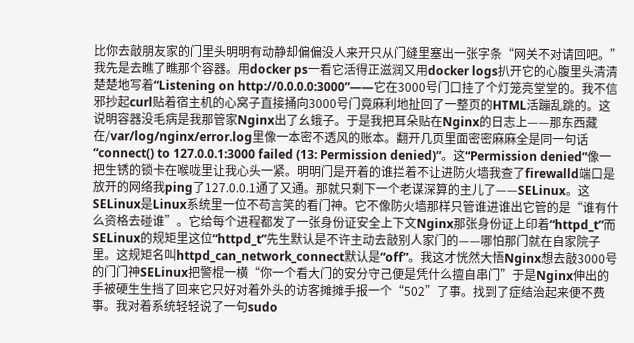比你去敲朋友家的门里头明明有动静却偏偏没人来开只从门缝里塞出一张字条“网关不对请回吧。”我先是去瞧了瞧那个容器。用docker ps一看它活得正滋润又用docker logs扒开它的心腹里头清清楚楚地写着“Listening on http://0.0.0.0:3000”——它在3000号门口挂了个灯笼亮堂堂的。我不信邪抄起curl贴着宿主机的心窝子直接捅向3000号门竟麻利地扯回了一整页的HTML活蹦乱跳的。这说明容器没毛病是我那管家Nginx出了幺蛾子。于是我把耳朵贴在Nginx的日志上——那东西藏在/var/log/nginx/error.log里像一本密不透风的账本。翻开几页里面密密麻麻全是同一句话“connect() to 127.0.0.1:3000 failed (13: Permission denied)”。这“Permission denied”像一把生锈的锁卡在喉咙里让我心头一紧。明明门是开着的谁拦着不让进防火墙我查了firewalld端口是放开的网络我ping了127.0.0.1通了又通。那就只剩下一个老谋深算的主儿了——SELinux。这SELinux是Linux系统里一位不苟言笑的看门神。它不像防火墙那样只管谁进谁出它管的是“谁有什么资格去碰谁”。它给每个进程都发了一张身份证安全上下文Nginx那张身份证上印着“httpd_t”而SELinux的规矩里这位“httpd_t”先生默认是不许主动去敲别人家门的——哪怕那门就在自家院子里。这规矩名叫httpd_can_network_connect默认是“off”。我这才恍然大悟Nginx想去敲3000号的门门神SELinux把警棍一横“你一个看大门的安分守己便是凭什么擅自串门”于是Nginx伸出的手被硬生生挡了回来它只好对着外头的访客摊摊手报一个“502”了事。找到了症结治起来便不费事。我对着系统轻轻说了一句sudo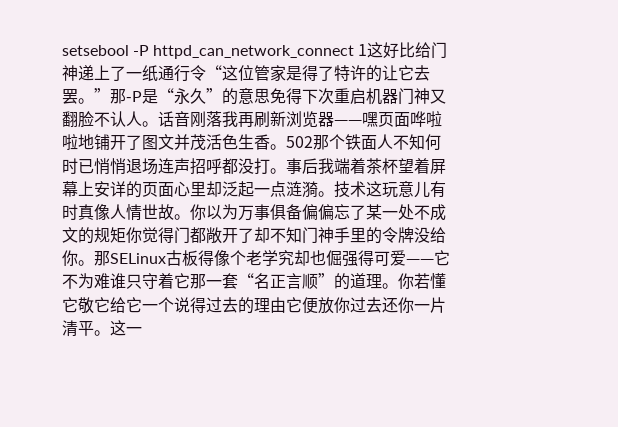setsebool -P httpd_can_network_connect 1这好比给门神递上了一纸通行令“这位管家是得了特许的让它去罢。”那-P是“永久”的意思免得下次重启机器门神又翻脸不认人。话音刚落我再刷新浏览器——嘿页面哗啦啦地铺开了图文并茂活色生香。502那个铁面人不知何时已悄悄退场连声招呼都没打。事后我端着茶杯望着屏幕上安详的页面心里却泛起一点涟漪。技术这玩意儿有时真像人情世故。你以为万事俱备偏偏忘了某一处不成文的规矩你觉得门都敞开了却不知门神手里的令牌没给你。那SELinux古板得像个老学究却也倔强得可爱——它不为难谁只守着它那一套“名正言顺”的道理。你若懂它敬它给它一个说得过去的理由它便放你过去还你一片清平。这一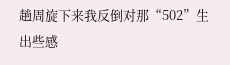趟周旋下来我反倒对那“502”生出些感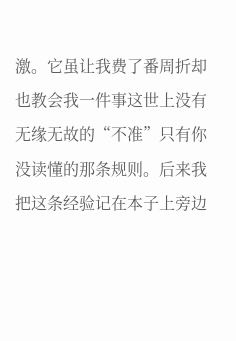激。它虽让我费了番周折却也教会我一件事这世上没有无缘无故的“不准”只有你没读懂的那条规则。后来我把这条经验记在本子上旁边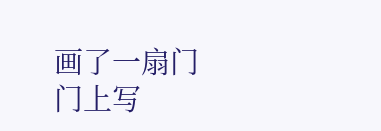画了一扇门门上写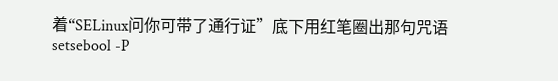着“SELinux问你可带了通行证”底下用红笔圈出那句咒语setsebool -P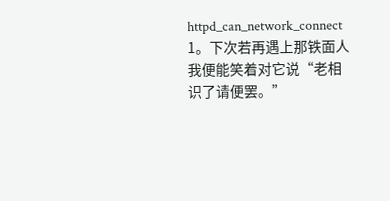httpd_can_network_connect 1。下次若再遇上那铁面人我便能笑着对它说“老相识了请便罢。”